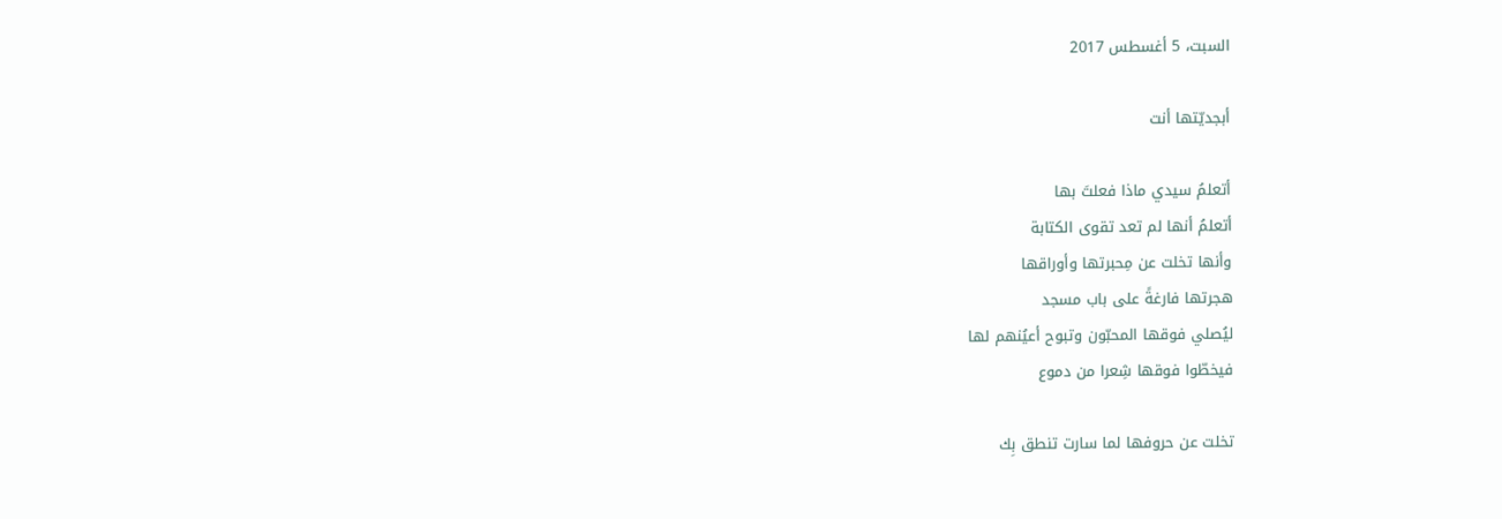السبت، 5 أغسطس 2017

أبجديّتها أنت

أتعلمُ سيدي ماذا فعلتَ بها
أتعلمُ أنها لم تعد تقوى الكتابة
وأنها تخلت عن مِحبرتها وأوراقها
هجرتها فارغةً على باب مسجد
ليُصلي فوقها المحبّون وتبوح أعيُنهم لها
فيخطّوا فوقها شِعرا من دموع

تخلت عن حروفها لما سارت تنطق بِك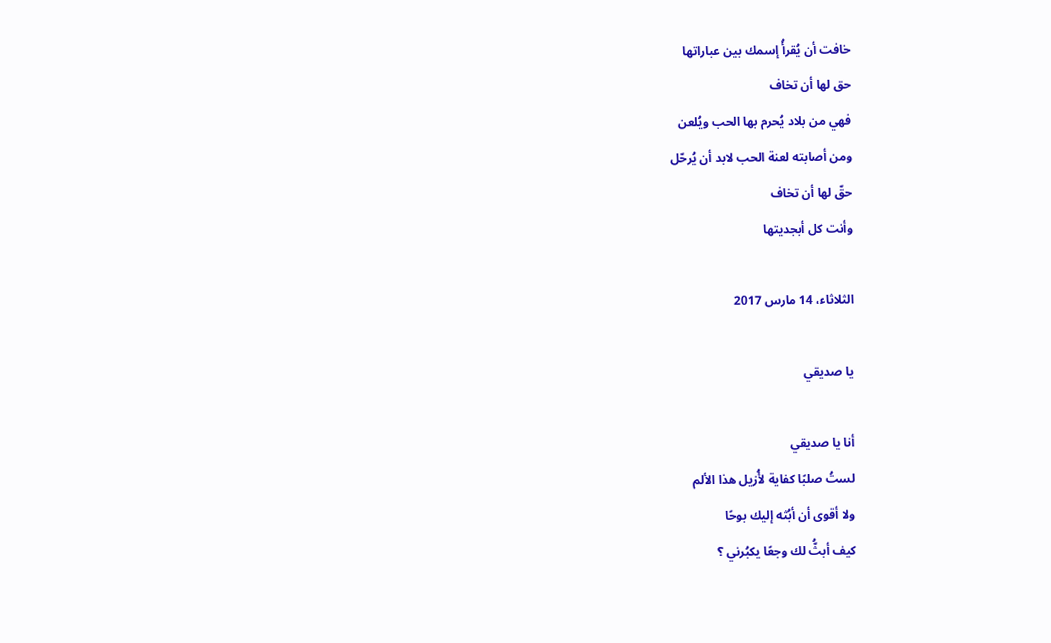خافت أن يُقرأُ إسمك بين عباراتها
حق لها أن تخاف
فهي من بلاد يُحرم بها الحب ويُلعن
ومن أصابته لعنة الحب لابد أن يُرحّل
حقّ لها أن تخاف
وأنت كل أبجديتها

الثلاثاء، 14 مارس 2017

يا صديقي

أنا يا صديقي
لستُ صلبًا كفاية لأُزيل هذا الألم
ولا أقوى أن أبُثه إليك بوحًا
كيف أبثُّ لك وجعًا يكبُرني ؟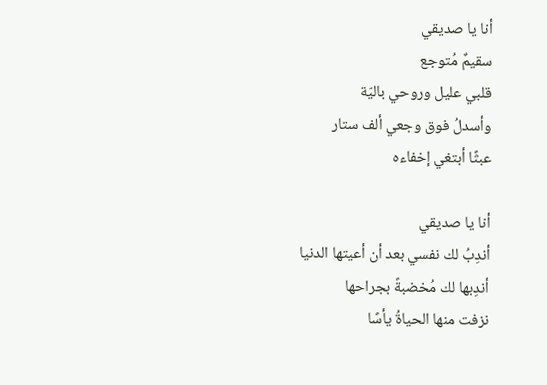أنا يا صديقي
سقيمٌ مُتوجع
قلبي عليل وروحي باليّة
وأسدلُ فوق وجعي ألف ستار
عبثًا أبتغي إخفاءه

أنا يا صديقي
أندِبُ لك نفسي بعد أن أعيتها الدنيا
أندِبها لك مُخضبةً بجراحها
نزفت منها الحياةُ يأسًا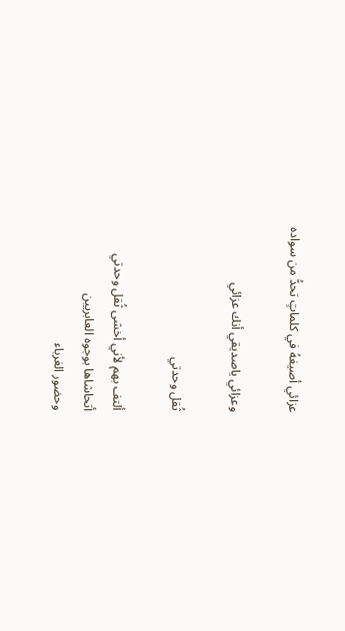عزائي أصيغهُ في كلماتٍ تحدُّ من سواده

وعزائي ياصديقي أنك عزائي

ثُقل وحدتي

ألتف بهم لأني أخشى ثُقل وحدتي
أتحاشاها بوجوه العابريين
وحضور الغرباء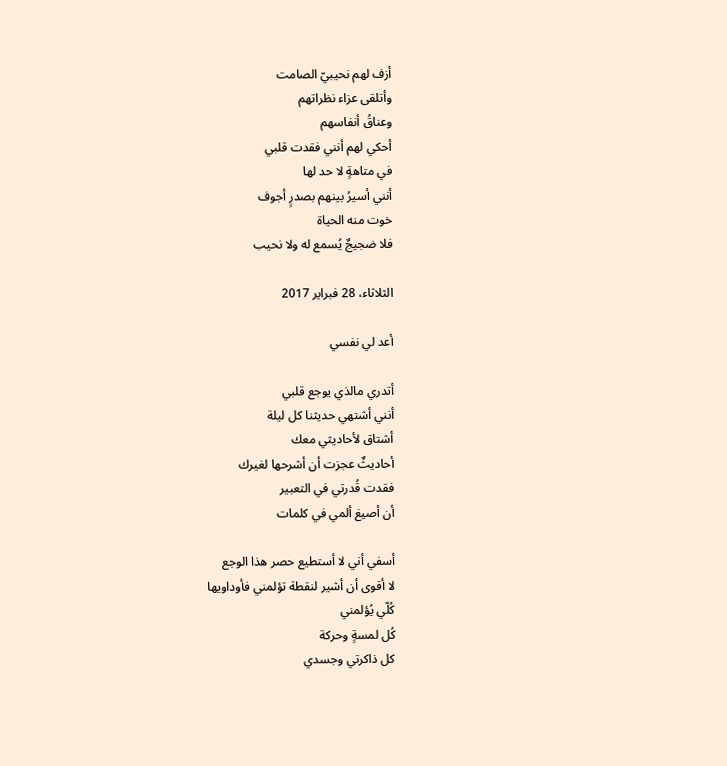أزف لهم نحيبيّ الصامت
وأتلقى عزاء نظراتهم
وعناقُ أنفاسهم
أحكي لهم أنني فقدت قلبي
في متاهةٍ لا حد لها
أنني أسيرُ بينهم بصدرٍ أجوف
خوت منه الحياة
فلا ضجيجٌ يُسمع له ولا نحيب

الثلاثاء، 28 فبراير 2017

أعد لي نفسي

أتدري مالذي يوجع قلبي
أنني أشتهي حديثنا كل ليلة
أشتاق لأحاديثي معك
أحاديثٌ عجزت أن أشرحها لغيرك
فقدت قُدرتي في التعبير
أن أصيغ ألمي في كلمات

أسفي أني لا أستطيع حصر هذا الوجع
لا أقوى أن أشير لنقطة تؤلمني فأوداويها
كُلّي يُؤلمني
كُل لمسةٍ وحركة
كل ذاكرتي وجسدي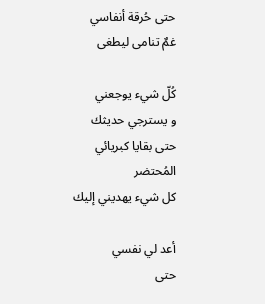حتى حُرقة أنفاسي
غمٌ تنامى ليطغى

كُلّ شيء يوجعني
و يسترجي حديثك
حتى بقايا كبريائي المُحتضر
كل شيء يهديني إليك

أعد لي نفسي
حتى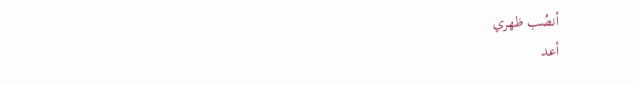أنصُب ظهري
أعد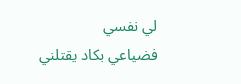لي نفسي
فضياعي بكاد يقتلني